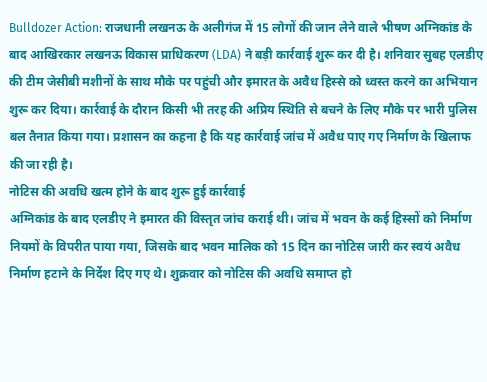Bulldozer Action: राजधानी लखनऊ के अलीगंज में 15 लोगों की जान लेने वाले भीषण अग्निकांड के बाद आखिरकार लखनऊ विकास प्राधिकरण (LDA) ने बड़ी कार्रवाई शुरू कर दी है। शनिवार सुबह एलडीए की टीम जेसीबी मशीनों के साथ मौके पर पहुंची और इमारत के अवैध हिस्से को ध्वस्त करने का अभियान शुरू कर दिया। कार्रवाई के दौरान किसी भी तरह की अप्रिय स्थिति से बचने के लिए मौके पर भारी पुलिस बल तैनात किया गया। प्रशासन का कहना है कि यह कार्रवाई जांच में अवैध पाए गए निर्माण के खिलाफ की जा रही है।
नोटिस की अवधि खत्म होने के बाद शुरू हुई कार्रवाई
अग्निकांड के बाद एलडीए ने इमारत की विस्तृत जांच कराई थी। जांच में भवन के कई हिस्सों को निर्माण नियमों के विपरीत पाया गया, जिसके बाद भवन मालिक को 15 दिन का नोटिस जारी कर स्वयं अवैध निर्माण हटाने के निर्देश दिए गए थे। शुक्रवार को नोटिस की अवधि समाप्त हो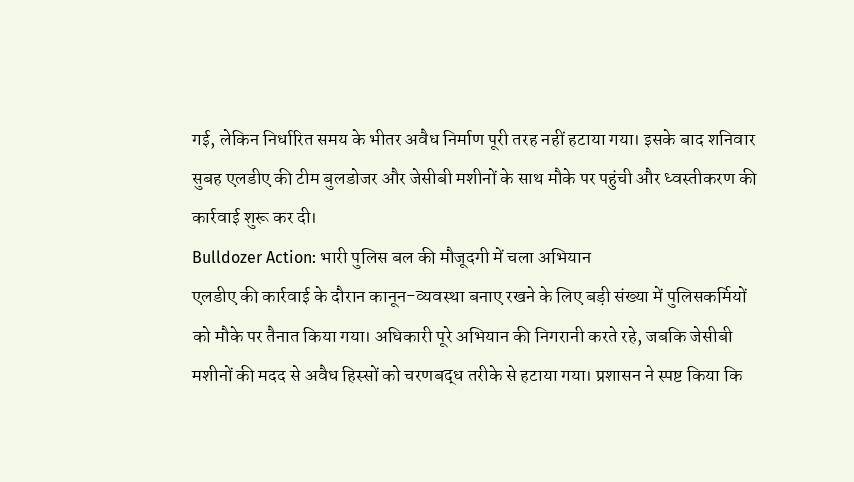गई, लेकिन निर्धारित समय के भीतर अवैध निर्माण पूरी तरह नहीं हटाया गया। इसके बाद शनिवार सुबह एलडीए की टीम बुलडोजर और जेसीबी मशीनों के साथ मौके पर पहुंची और ध्वस्तीकरण की कार्रवाई शुरू कर दी।
Bulldozer Action: भारी पुलिस बल की मौजूदगी में चला अभियान
एलडीए की कार्रवाई के दौरान कानून-व्यवस्था बनाए रखने के लिए बड़ी संख्या में पुलिसकर्मियों को मौके पर तैनात किया गया। अधिकारी पूरे अभियान की निगरानी करते रहे, जबकि जेसीबी मशीनों की मदद से अवैध हिस्सों को चरणबद्ध तरीके से हटाया गया। प्रशासन ने स्पष्ट किया कि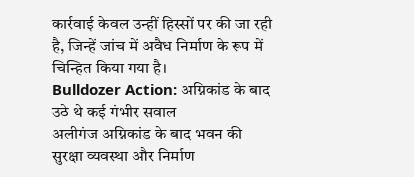कार्रवाई केवल उन्हीं हिस्सों पर की जा रही है, जिन्हें जांच में अवैध निर्माण के रूप में चिन्हित किया गया है।
Bulldozer Action: अग्निकांड के बाद उठे थे कई गंभीर सवाल
अलीगंज अग्निकांड के बाद भवन की सुरक्षा व्यवस्था और निर्माण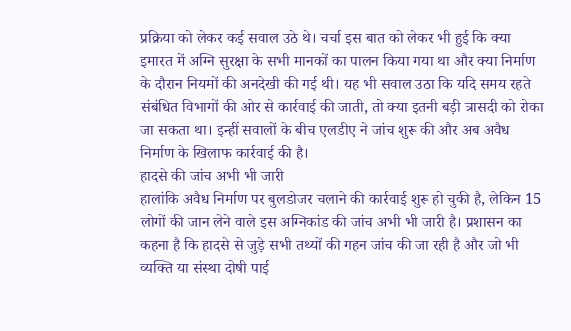प्रक्रिया को लेकर कई सवाल उठे थे। चर्चा इस बात को लेकर भी हुई कि क्या इमारत में अग्नि सुरक्षा के सभी मानकों का पालन किया गया था और क्या निर्माण के दौरान नियमों की अनदेखी की गई थी। यह भी सवाल उठा कि यदि समय रहते संबंधित विभागों की ओर से कार्रवाई की जाती, तो क्या इतनी बड़ी त्रासदी को रोका जा सकता था। इन्हीं सवालों के बीच एलडीए ने जांच शुरू की और अब अवैध निर्माण के खिलाफ कार्रवाई की है।
हादसे की जांच अभी भी जारी
हालांकि अवैध निर्माण पर बुलडोजर चलाने की कार्रवाई शुरू हो चुकी है, लेकिन 15 लोगों की जान लेने वाले इस अग्निकांड की जांच अभी भी जारी है। प्रशासन का कहना है कि हादसे से जुड़े सभी तथ्यों की गहन जांच की जा रही है और जो भी व्यक्ति या संस्था दोषी पाई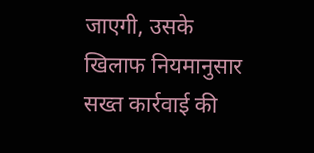जाएगी, उसके खिलाफ नियमानुसार सख्त कार्रवाई की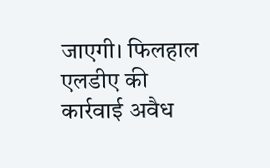जाएगी। फिलहाल एलडीए की कार्रवाई अवैध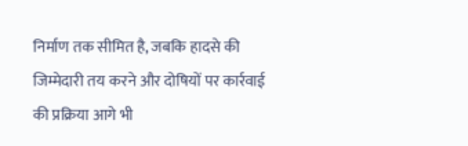निर्माण तक सीमित है, जबकि हादसे की जिम्मेदारी तय करने और दोषियों पर कार्रवाई की प्रक्रिया आगे भी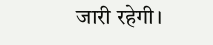जारी रहेगी।